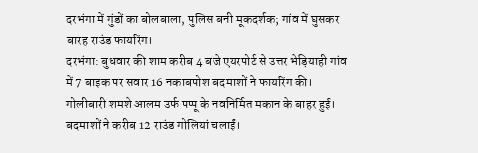दरभंगा में गुंडों का बोलबाला, पुलिस बनी मूकदर्शक; गांव में घुसकर बारह राउंड फायरिंग।
दरभंगा: बुधवार की शाम करीब 4 बजे एयरपोर्ट से उत्तर भेड़ियाही गांव में 7 बाइक पर सवार 16 नकाबपोश बदमाशों ने फायरिंग की। गोलीबारी शमशे आलम उर्फ पप्पू के नवनिर्मित मकान के बाहर हुई। बदमाशों ने करीब 12 राउंड गोलियां चलाईं।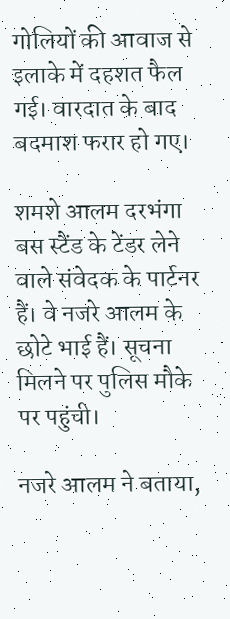गोलियों की आवाज से इलाके में दहशत फैल गई। वारदात के बाद बदमाश फरार हो गए।

शमशे आलम दरभंगा बस स्टैंड के टेंडर लेने वाले संवेदक के पार्टनर हैं। वे नजरे आलम के छोटे भाई हैं। सूचना मिलने पर पुलिस मौके पर पहुंची।

नजरे आलम ने बताया,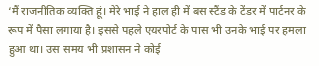‘मैं राजनीतिक व्यक्ति हूं। मेरे भाई ने हाल ही में बस स्टैंड के टेंडर में पार्टनर के रूप में पैसा लगाया है। इससे पहले एयरपोर्ट के पास भी उनके भाई पर हमला हुआ था। उस समय भी प्रशासन ने कोई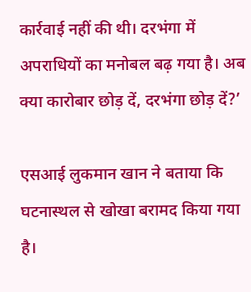कार्रवाई नहीं की थी। दरभंगा में अपराधियों का मनोबल बढ़ गया है। अब क्या कारोबार छोड़ दें, दरभंगा छोड़ दें?’

एसआई लुकमान खान ने बताया कि घटनास्थल से खोखा बरामद किया गया है।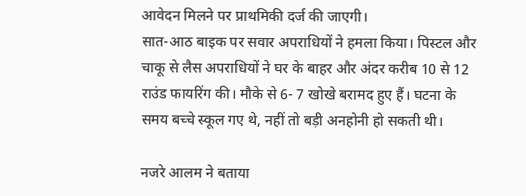आवेदन मिलने पर प्राथमिकी दर्ज की जाएगी।
सात-आठ बाइक पर सवार अपराधियों ने हमला किया। पिस्टल और चाकू से लैस अपराधियों ने घर के बाहर और अंदर करीब 10 से 12 राउंड फायरिंग की। मौके से 6- 7 खोखे बरामद हुए हैं। घटना के समय बच्चे स्कूल गए थे, नहीं तो बड़ी अनहोनी हो सकती थी।

नजरे आलम ने बताया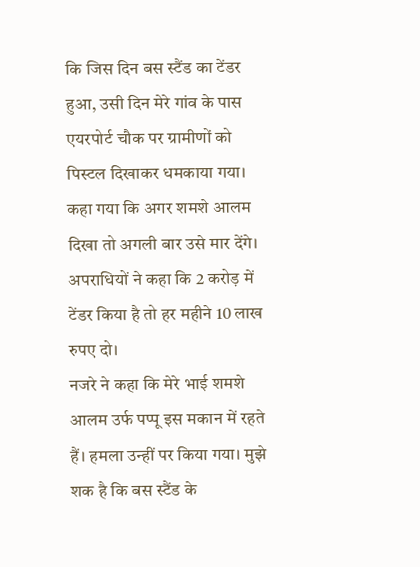कि जिस दिन बस स्टैंड का टेंडर हुआ, उसी दिन मेरे गांव के पास एयरपोर्ट चौक पर ग्रामीणों को पिस्टल दिखाकर धमकाया गया। कहा गया कि अगर शमशे आलम दिखा तो अगली बार उसे मार देंगे। अपराधियों ने कहा कि 2 करोड़ में टेंडर किया है तो हर महीने 10 लाख रुपए दो।
नजरे ने कहा कि मेरे भाई शमशे आलम उर्फ पप्पू इस मकान में रहते हैं। हमला उन्हीं पर किया गया। मुझे शक है कि बस स्टैंड के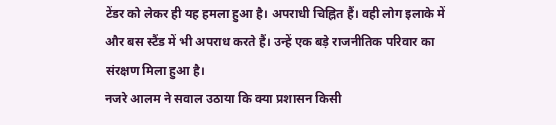टेंडर को लेकर ही यह हमला हुआ है। अपराधी चिह्नित हैं। वही लोग इलाके में और बस स्टैंड में भी अपराध करते हैं। उन्हें एक बड़े राजनीतिक परिवार का संरक्षण मिला हुआ है।
नजरे आलम ने सवाल उठाया कि क्या प्रशासन किसी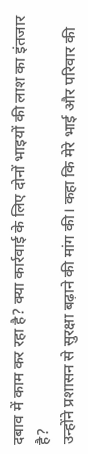दबाव में काम कर रहा है? क्या कार्रवाई के लिए दोनों भाइयों की लाश का इंतजार है?
उन्होंने प्रशासन से सुरक्षा बढ़ाने की मांग की। कहा कि मेरे भाई और परिवार की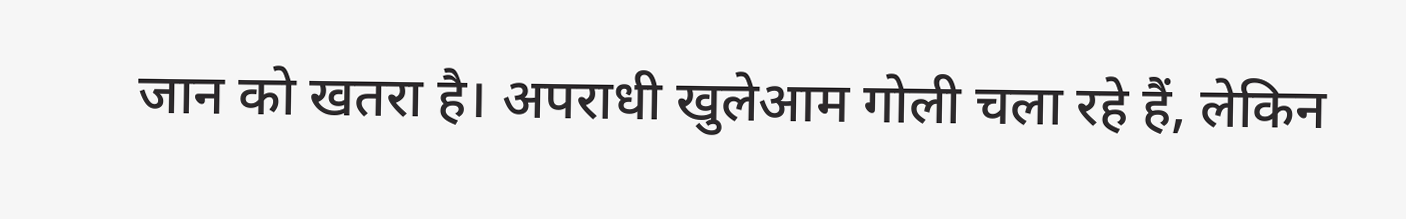जान को खतरा है। अपराधी खुलेआम गोली चला रहे हैं, लेकिन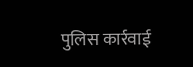पुलिस कार्रवाई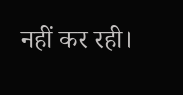नहीं कर रही।